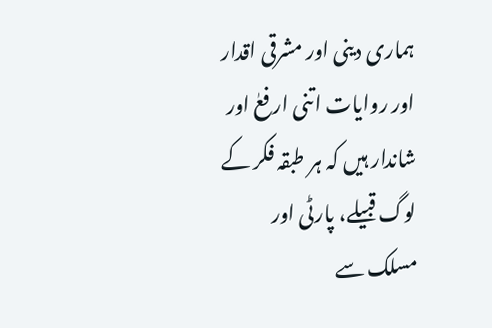ہماری دینی اور مشرقی اقدار اور روایات اتنی ارفعٰ اور شاندار ہیں کہ ہر طبقہ فکر کے لوگ قبیلے، پارٹی اور مسلک سے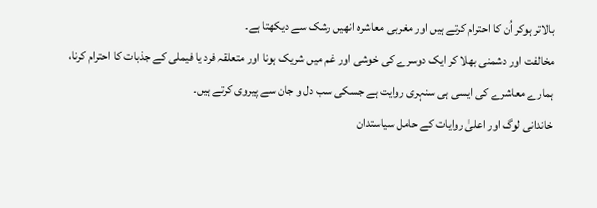بالاتر ہوکر اُن کا احترام کرتے ہیں اور مغربی معاشرہ انھیں رشک سے دیکھتا ہے۔
مخالفت اور دشمنی بھلا کر ایک دوسرے کی خوشی اور غم میں شریک ہونا اور متعلقہ فرد یا فیملی کے جذبات کا احترام کرنا، ہمارے معاشرے کی ایسی ہی سنہری روایت ہے جسکی سب دل و جان سے پیروی کرتے ہیں۔
خاندانی لوگ اور اعلیٰ روایات کے حامل سیاستدان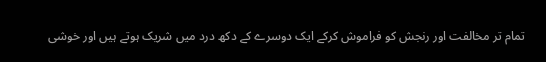تمام تر مخالفت اور رنجش کو فراموش کرکے ایک دوسرے کے دکھ درد میں شریک ہوتے ہیں اور خوشی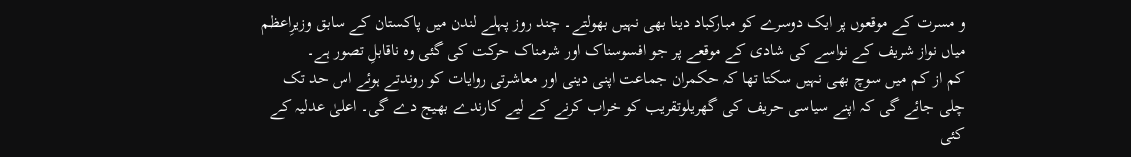و مسرت کے موقعوں پر ایک دوسرے کو مبارکباد دینا بھی نہیں بھولتے۔ چند روز پہلے لندن میں پاکستان کے سابق وزیرِاعظم میاں نواز شریف کے نواسے کی شادی کے موقعے پر جو افسوسناک اور شرمناک حرکت کی گئی وہ ناقابلِ تصور ہے۔
کم از کم میں سوچ بھی نہیں سکتا تھا کہ حکمران جماعت اپنی دینی اور معاشرتی روایات کو روندتے ہوئے اس حد تک چلی جائے گی کہ اپنے سیاسی حریف کی گھریلوتقریب کو خراب کرنے کے لیے کارندے بھیج دے گی۔ اعلیٰ عدلیہ کے کئی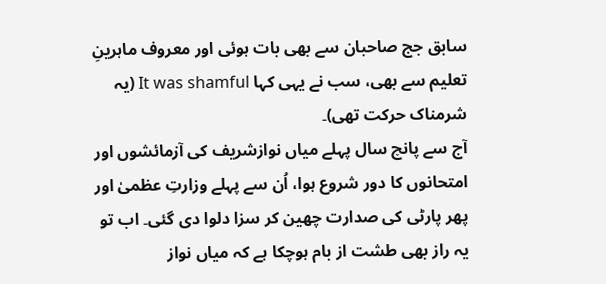سابق جج صاحبان سے بھی بات ہوئی اور معروف ماہرینِ تعلیم سے بھی، سب نے یہی کہا It was shamful (یہ شرمناک حرکت تھی)۔
آج سے پانچ سال پہلے میاں نوازشریف کی آزمائشوں اور امتحانوں کا دور شروع ہوا، اُن سے پہلے وزارتِ عظمیٰ اور پھر پارٹی کی صدارت چھین کر سزا دلوا دی گئی۔ اب تو یہ راز بھی طشت از بام ہوچکا ہے کہ میاں نواز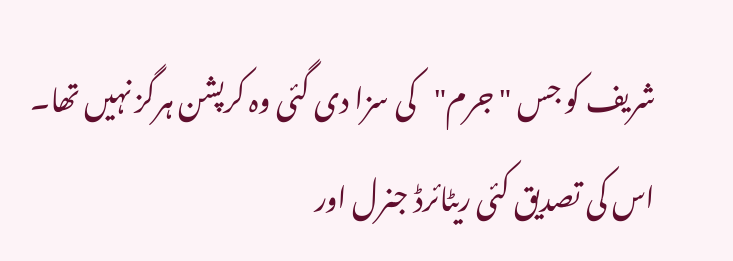شریف کو جس "جرم"کی سزا دی گئی وہ کرپشن ہرگز نہیں تھا۔ اس کی تصدیق کئی ریٹائرڈ جنرل اور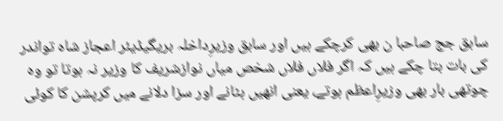سابق جج صاحبا ن بھی کرچکے ہیں اور سابق وزیرِداخلہ بریگیڈیئر اعجاز شاہ تواندر کی بات بتا چکے ہیں کہ اگر فلاں فلاں شخص میاں نوازشریف کا وزیر نہ ہوتا تو وہ چوتھی بار بھی وزیرِاعظم ہوتے، یعنی انھیں ہٹانے اور سزا دلانے میں کرپشن کا کوئی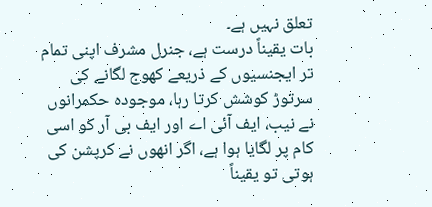تعلق نہیں ہے۔
بات یقیناً درست ہے، جنرل مشرف اپنی تمام تر ایجنسیوں کے ذریعے کھوج لگانے کی سرتوڑ کوشش کرتا رہا، موجودہ حکمرانوں نے نیب، ایف آئی اے اور ایف بی آر کو اسی کام پر لگایا ہوا ہے، اگر انھوں نے کرپشن کی ہوتی تو یقیناً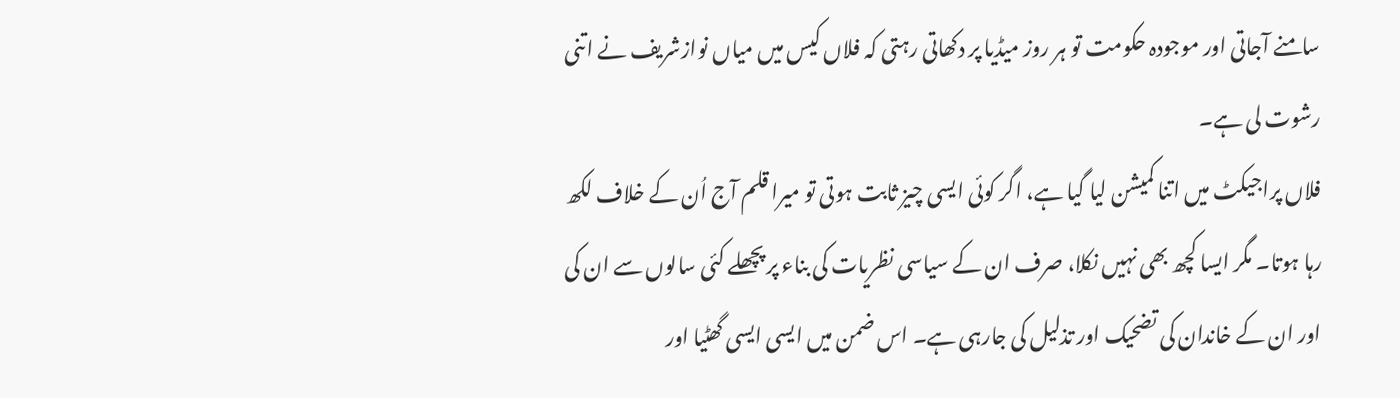سامنے آجاتی اور موجودہ حکومت تو ہر روز میڈیا پر دکھاتی رہتی کہ فلاں کیس میں میاں نوازشریف نے اتنی رشوت لی ہے۔
فلاں پراجیکٹ میں اتنا کمیشن لیا گیا ہے، اگر کوئی ایسی چیز ثابت ہوتی تو میرا قلم آج اُن کے خلاف لکھ رہا ہوتا۔ مگر ایسا کچھ بھی نہیں نکلا، صرف ان کے سیاسی نظریات کی بناء پر پچھلے کئی سالوں سے ان کی اور ان کے خاندان کی تضحیک اور تذلیل کی جارہی ہے۔ اس ضمن میں ایسی ایسی گھٹیا اور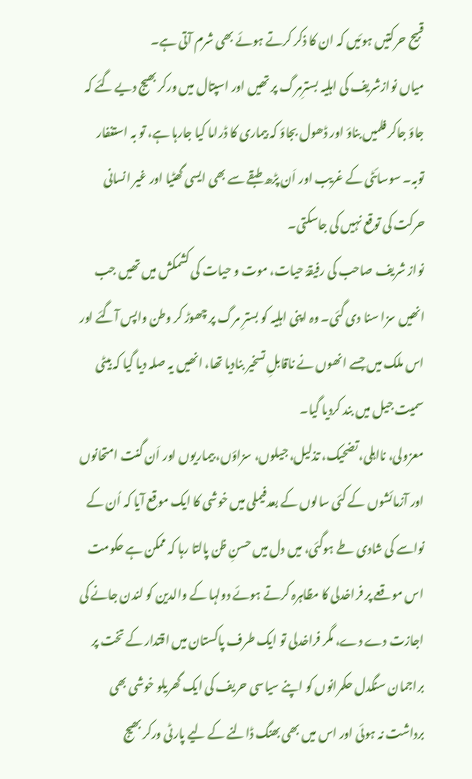قبیح حرکتیں ہوئیں کہ ان کا ذکر کرتے ہوئے بھی شرم آتی ہے۔
میاں نوازشریف کی اہلیہ بسترِمرگ پر تھیں اور اسپتال میں ورکر بھیج دیے گئے کہ جاؤ جاکر فلمیں بناؤ اور ڈھول بجاؤ کہ بیماری کا ڈراما کیا جارہا ہے، تو بہ استغفار توبہ۔ سوسائٹی کے غریب اور اَن پڑھ طبقے سے بھی ایسی گھٹیا اور غیر انسانی حرکت کی توقع نہیں کی جاسکتی۔
نواز شریف صاحب کی رفیقۂ حیات، موت و حیات کی کشمکش میں تھیں جب انھیں سزا سنا دی گئی۔ وہ اپنی اہلیہ کو بسترِ مرگ پر چھوڑ کر وطن واپس آگئے اور اس ملک میں جسے انھوں نے ناقابلِ تسخیر بنادیا تھا، انھیں یہ صلہ دیا گیا کہ بیٹی سمیت جیل میں بند کردیا گیا۔
معزولی، نااہلی، تضحیک، تذلیل، جیلوں، سزاؤں، بیماریوں اور اَن گنت امتحانوں اور آزمائشوں کے کئی سالوں کے بعدفیملی میں خوشی کا ایک موقع آیا کہ اُن کے نواسے کی شادی طے ہوگئی، میں دل میں حسنِ ظن پالتا رہا کہ ممکن ہے حکومت اس موقعے پر فراخدلی کا مظاہرہ کرتے ہوئے دولہا کے والدین کو لندن جانے کی اجازت دے دے، مگر فراخدلی تو ایک طرف پاکستان میں اقتدار کے تخت پر براجمان سنگدل حکمرانوں کو اپنے سیاسی حریف کی ایک گھریلو خوشی بھی برداشت نہ ہوئی اور اس میں بھی بھنگ ڈالنے کے لیے پارٹی ورکر بھیج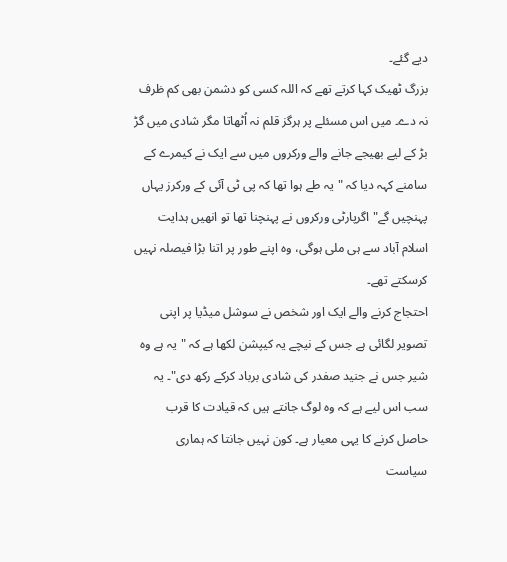دیے گئے۔
بزرگ ٹھیک کہا کرتے تھے کہ اللہ کسی کو دشمن بھی کم ظرف نہ دے۔ میں اس مسئلے پر ہرگز قلم نہ اُٹھاتا مگر شادی میں گڑ بڑ کے لیے بھیجے جانے والے ورکروں میں سے ایک نے کیمرے کے سامنے کہہ دیا کہ "یہ طے ہوا تھا کہ پی ٹی آئی کے ورکرز یہاں پہنچیں گے" اگرپارٹی ورکروں نے پہنچنا تھا تو انھیں ہدایت اسلام آباد سے ہی ملی ہوگی، وہ اپنے طور پر اتنا بڑا فیصلہ نہیں کرسکتے تھے۔
احتجاج کرنے والے ایک اور شخص نے سوشل میڈیا پر اپنی تصویر لگائی ہے جس کے نیچے یہ کیپشن لکھا ہے کہ "یہ ہے وہ شیر جس نے جنید صفدر کی شادی برباد کرکے رکھ دی"۔ یہ سب اس لیے ہے کہ وہ لوگ جانتے ہیں کہ قیادت کا قرب حاصل کرنے کا یہی معیار ہے۔ کون نہیں جانتا کہ ہماری سیاست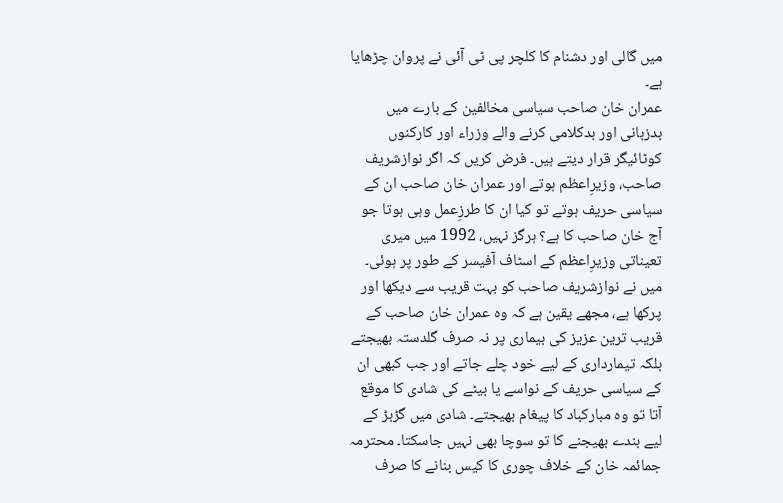میں گالی اور دشنام کا کلچر پی ٹی آئی نے پروان چڑھایا ہے۔
عمران خان صاحب سیاسی مخالفین کے بارے میں بدزبانی اور بدکلامی کرنے والے وزراء اور کارکنوں کوٹائیگر قرار دیتے ہیں۔ فرض کریں کہ اگر نوازشریف صاحب، وزیرِاعظم ہوتے اور عمران خان صاحب ان کے سیاسی حریف ہوتے تو کیا ان کا طرزِعمل وہی ہوتا جو آج خان صاحب کا ہے؟ ہرگز نہیں، 1992 میں میری تعیناتی وزیرِاعظم کے اسٹاف آفیسر کے طور پر ہوئی۔
میں نے نوازشریف صاحب کو بہت قریب سے دیکھا اور پرکھا ہے، مجھے یقین ہے کہ وہ عمران خان صاحب کے قریب ترین عزیز کی بیماری پر نہ صرف گلدستہ بھیجتے بلکہ تیمارداری کے لیے خود چلے جاتے اور جب کبھی ان کے سیاسی حریف کے نواسے یا بیٹے کی شادی کا موقع آتا تو وہ مبارکباد کا پیغام بھیجتے۔ شادی میں گڑبڑ کے لیے بندے بھیجنے کا تو سوچا بھی نہیں جاسکتا۔ محترمہ جمائمہ خان کے خلاف چوری کا کیس بنانے کا صرف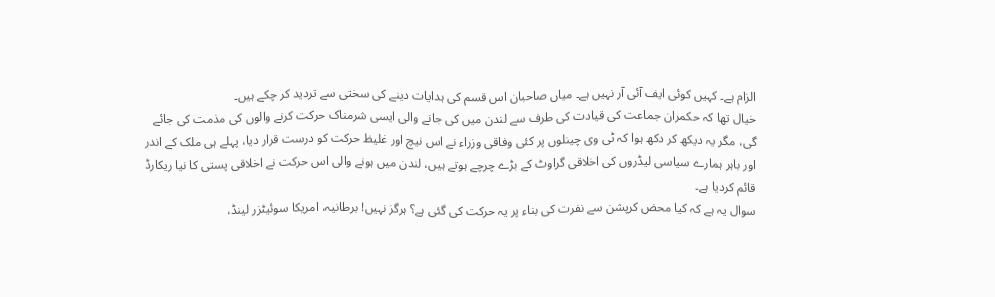الزام ہے۔ کہیں کوئی ایف آئی آر نہیں ہے۔ میاں صاحبان اس قسم کی ہدایات دینے کی سختی سے تردید کر چکے ہیں۔
خیال تھا کہ حکمران جماعت کی قیادت کی طرف سے لندن میں کی جانے والی ایسی شرمناک حرکت کرنے والوں کی مذمت کی جائے گی، مگر یہ دیکھ کر دکھ ہوا کہ ٹی وی چینلوں پر کئی وفاقی وزراء نے اس نیچ اور غلیظ حرکت کو درست قرار دیا، پہلے ہی ملک کے اندر اور باہر ہمارے سیاسی لیڈروں کی اخلاقی گراوٹ کے بڑے چرچے ہوتے ہیں، لندن میں ہونے والی اس حرکت نے اخلاقی پستی کا نیا ریکارڈ قائم کردیا ہے۔
سوال یہ ہے کہ کیا محض کرپشن سے نفرت کی بناء پر یہ حرکت کی گئی ہے؟ ہرگز نہیں! برطانیہ، امریکا سوئیٹزر لینڈ،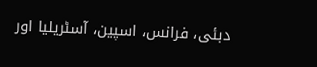دبئی، فرانس، اسپین، آسٹریلیا اور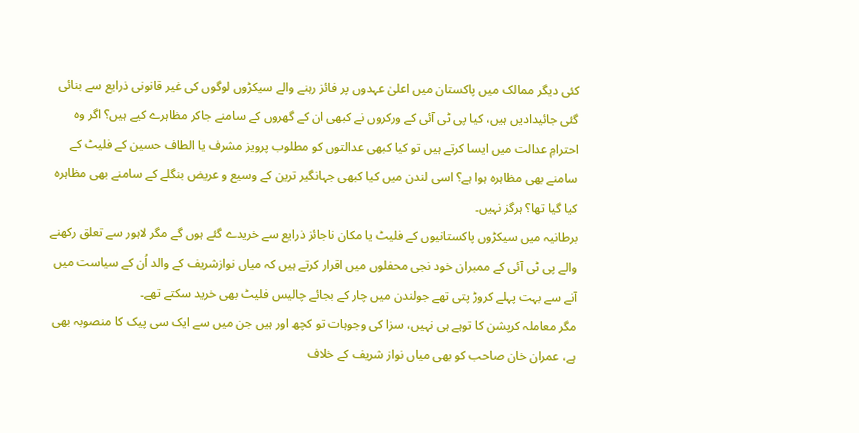کئی دیگر ممالک میں پاکستان میں اعلیٰ عہدوں پر فائز رہنے والے سیکڑوں لوگوں کی غیر قانونی ذرایع سے بنائی گئی جائیدادیں ہیں، کیا پی ٹی آئی کے ورکروں نے کبھی ان کے گھروں کے سامنے جاکر مظاہرے کیے ہیں؟ اگر وہ احترامِ عدالت میں ایسا کرتے ہیں تو کیا کبھی عدالتوں کو مطلوب پرویز مشرف یا الطاف حسین کے فلیٹ کے سامنے بھی مظاہرہ ہوا ہے؟ اسی لندن میں کیا کبھی جہانگیر ترین کے وسیع و عریض بنگلے کے سامنے بھی مظاہرہ کیا گیا تھا؟ ہرگز نہیں۔
برطانیہ میں سیکڑوں پاکستانیوں کے فلیٹ یا مکان ناجائز ذرایع سے خریدے گئے ہوں گے مگر لاہور سے تعلق رکھنے والے پی ٹی آئی کے ممبران خود نجی محفلوں میں اقرار کرتے ہیں کہ میاں نوازشریف کے والد اُن کے سیاست میں آنے سے بہت پہلے کروڑ پتی تھے جولندن میں چار کے بجائے چالیس فلیٹ بھی خرید سکتے تھے۔
مگر معاملہ کرپشن کا توہے ہی نہیں، سزا کی وجوہات تو کچھ اور ہیں جن میں سے ایک سی پیک کا منصوبہ بھی ہے، عمران خان صاحب کو بھی میاں نواز شریف کے خلاف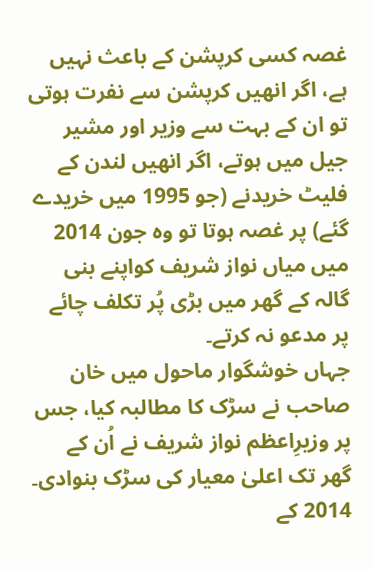غصہ کسی کرپشن کے باعث نہیں ہے، اگر انھیں کرپشن سے نفرت ہوتی تو ان کے بہت سے وزیر اور مشیر جیل میں ہوتے، اگر انھیں لندن کے فلیٹ خریدنے (جو 1995 میں خریدے گئے) پر غصہ ہوتا تو وہ جون 2014 میں میاں نواز شریف کواپنے بنی گالہ کے گھر میں بڑی پُر تکلف چائے پر مدعو نہ کرتے۔
جہاں خوشگوار ماحول میں خان صاحب نے سڑک کا مطالبہ کیا، جس پر وزیرِاعظم نواز شریف نے اُن کے گھر تک اعلیٰ معیار کی سڑک بنوادی۔ 2014 کے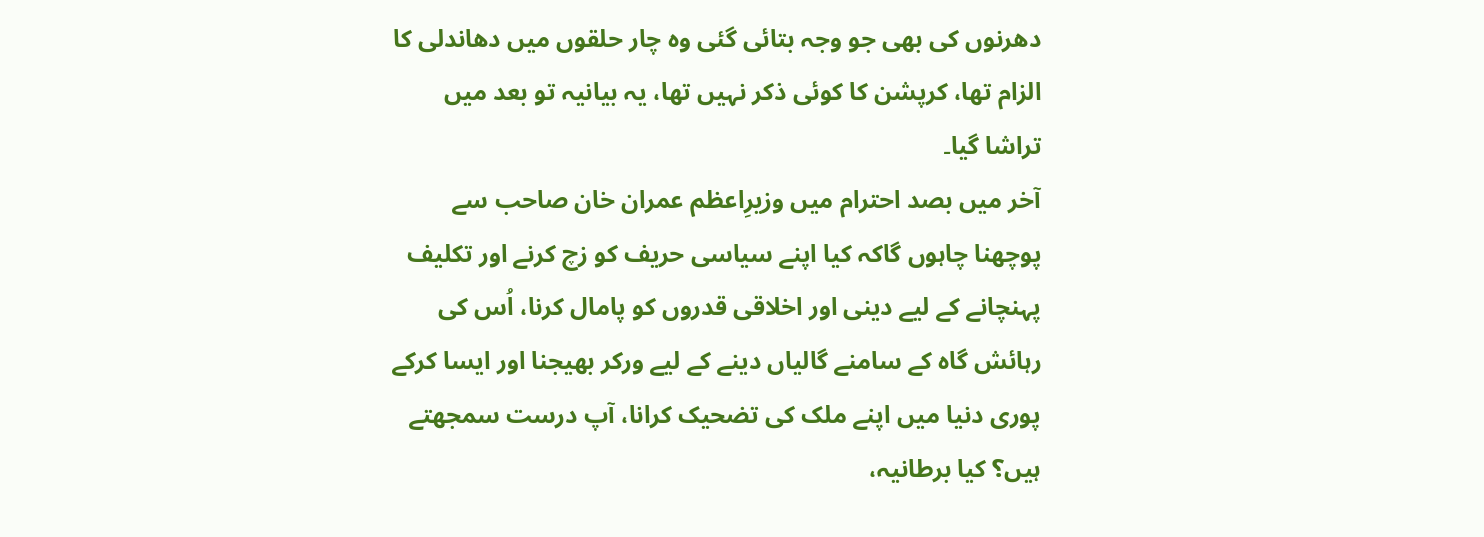دھرنوں کی بھی جو وجہ بتائی گئی وہ چار حلقوں میں دھاندلی کا الزام تھا، کرپشن کا کوئی ذکر نہیں تھا، یہ بیانیہ تو بعد میں تراشا گیا۔
آخر میں بصد احترام میں وزیرِاعظم عمران خان صاحب سے پوچھنا چاہوں گاکہ کیا اپنے سیاسی حریف کو زچ کرنے اور تکلیف پہنچانے کے لیے دینی اور اخلاقی قدروں کو پامال کرنا، اُس کی رہائش گاہ کے سامنے گالیاں دینے کے لیے ورکر بھیجنا اور ایسا کرکے پوری دنیا میں اپنے ملک کی تضحیک کرانا، آپ درست سمجھتے ہیں؟ کیا برطانیہ،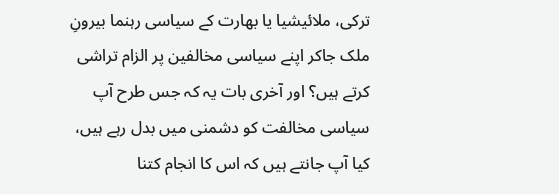ترکی، ملائیشیا یا بھارت کے سیاسی رہنما بیرونِ ملک جاکر اپنے سیاسی مخالفین پر الزام تراشی کرتے ہیں؟ اور آخری بات یہ کہ جس طرح آپ سیاسی مخالفت کو دشمنی میں بدل رہے ہیں، کیا آپ جانتے ہیں کہ اس کا انجام کتنا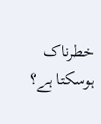خطرناک ہوسکتا ہے؟